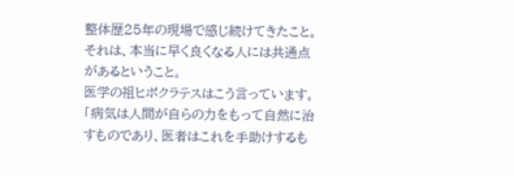整体歴25年の現場で感じ続けてきたこと。それは、本当に早く良くなる人には共通点があるということ。
医学の祖ヒポクラテスはこう言っています。「病気は人間が自らの力をもって自然に治すものであり、医者はこれを手助けするも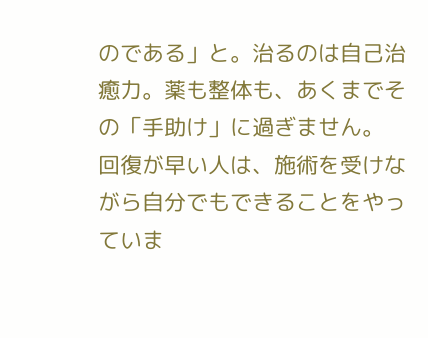のである」と。治るのは自己治癒力。薬も整体も、あくまでその「手助け」に過ぎません。
回復が早い人は、施術を受けながら自分でもできることをやっていま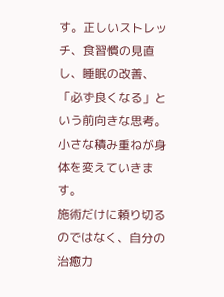す。正しいストレッチ、食習慣の見直し、睡眠の改善、「必ず良くなる」という前向きな思考。小さな積み重ねが身体を変えていきます。
施術だけに頼り切るのではなく、自分の治癒力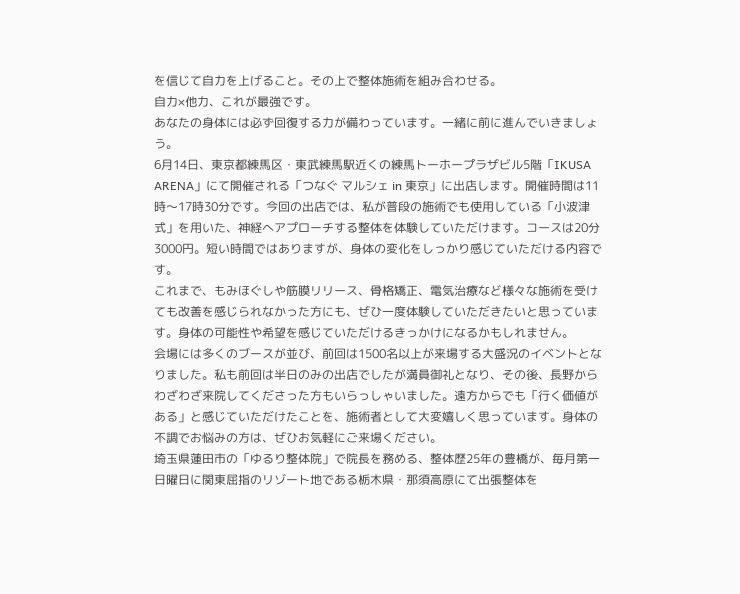を信じて自力を上げること。その上で整体施術を組み合わせる。
自力×他力、これが最強です。
あなたの身体には必ず回復する力が備わっています。一緒に前に進んでいきましょう。
6月14日、東京都練馬区・東武練馬駅近くの練馬トーホープラザビル5階「IKUSA ARENA」にて開催される「つなぐ マルシェ in 東京」に出店します。開催時間は11時〜17時30分です。今回の出店では、私が普段の施術でも使用している「小波津式」を用いた、神経へアプローチする整体を体験していただけます。コースは20分3000円。短い時間ではありますが、身体の変化をしっかり感じていただける内容です。
これまで、もみほぐしや筋膜リリース、骨格矯正、電気治療など様々な施術を受けても改善を感じられなかった方にも、ぜひ一度体験していただきたいと思っています。身体の可能性や希望を感じていただけるきっかけになるかもしれません。
会場には多くのブースが並び、前回は1500名以上が来場する大盛況のイベントとなりました。私も前回は半日のみの出店でしたが満員御礼となり、その後、長野からわざわざ来院してくださった方もいらっしゃいました。遠方からでも「行く価値がある」と感じていただけたことを、施術者として大変嬉しく思っています。身体の不調でお悩みの方は、ぜひお気軽にご来場ください。
埼玉県蓮田市の「ゆるり整体院」で院長を務める、整体歴25年の豊橋が、毎月第一日曜日に関東屈指のリゾート地である栃木県・那須高原にて出張整体を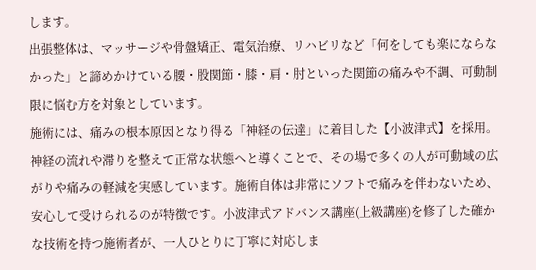します。
出張整体は、マッサージや骨盤矯正、電気治療、リハビリなど「何をしても楽にならなかった」と諦めかけている腰・股関節・膝・肩・肘といった関節の痛みや不調、可動制限に悩む方を対象としています。
施術には、痛みの根本原因となり得る「神経の伝達」に着目した【小波津式】を採用。神経の流れや滞りを整えて正常な状態へと導くことで、その場で多くの人が可動域の広がりや痛みの軽減を実感しています。施術自体は非常にソフトで痛みを伴わないため、安心して受けられるのが特徴です。小波津式アドバンス講座(上級講座)を修了した確かな技術を持つ施術者が、一人ひとりに丁寧に対応しま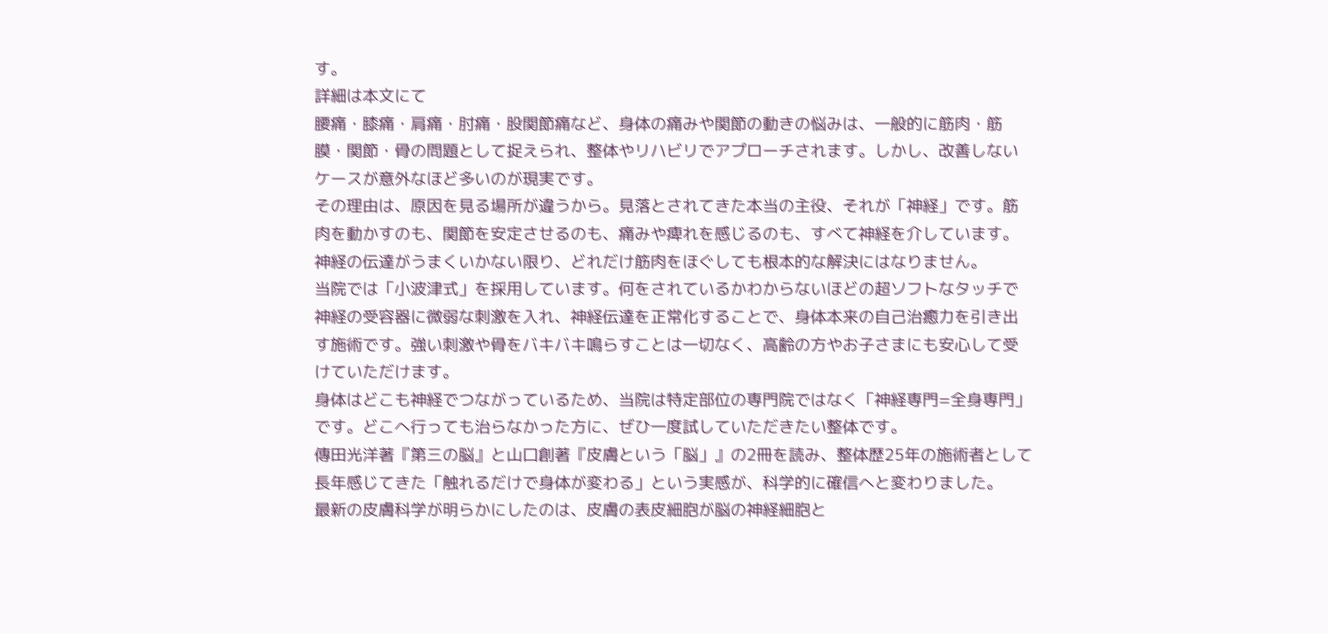す。
詳細は本文にて
腰痛・膝痛・肩痛・肘痛・股関節痛など、身体の痛みや関節の動きの悩みは、一般的に筋肉・筋膜・関節・骨の問題として捉えられ、整体やリハビリでアプローチされます。しかし、改善しないケースが意外なほど多いのが現実です。
その理由は、原因を見る場所が違うから。見落とされてきた本当の主役、それが「神経」です。筋肉を動かすのも、関節を安定させるのも、痛みや痺れを感じるのも、すべて神経を介しています。神経の伝達がうまくいかない限り、どれだけ筋肉をほぐしても根本的な解決にはなりません。
当院では「小波津式」を採用しています。何をされているかわからないほどの超ソフトなタッチで神経の受容器に微弱な刺激を入れ、神経伝達を正常化することで、身体本来の自己治癒力を引き出す施術です。強い刺激や骨をバキバキ鳴らすことは一切なく、高齢の方やお子さまにも安心して受けていただけます。
身体はどこも神経でつながっているため、当院は特定部位の専門院ではなく「神経専門=全身専門」です。どこへ行っても治らなかった方に、ぜひ一度試していただきたい整体です。
傳田光洋著『第三の脳』と山口創著『皮膚という「脳」』の2冊を読み、整体歴25年の施術者として長年感じてきた「触れるだけで身体が変わる」という実感が、科学的に確信へと変わりました。
最新の皮膚科学が明らかにしたのは、皮膚の表皮細胞が脳の神経細胞と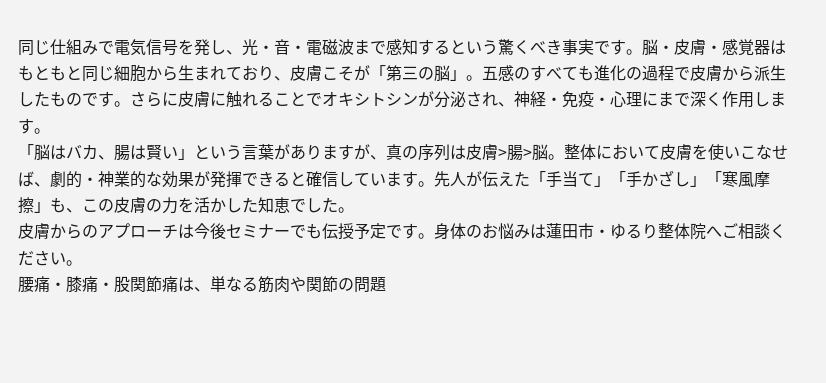同じ仕組みで電気信号を発し、光・音・電磁波まで感知するという驚くべき事実です。脳・皮膚・感覚器はもともと同じ細胞から生まれており、皮膚こそが「第三の脳」。五感のすべても進化の過程で皮膚から派生したものです。さらに皮膚に触れることでオキシトシンが分泌され、神経・免疫・心理にまで深く作用します。
「脳はバカ、腸は賢い」という言葉がありますが、真の序列は皮膚>腸>脳。整体において皮膚を使いこなせば、劇的・神業的な効果が発揮できると確信しています。先人が伝えた「手当て」「手かざし」「寒風摩擦」も、この皮膚の力を活かした知恵でした。
皮膚からのアプローチは今後セミナーでも伝授予定です。身体のお悩みは蓮田市・ゆるり整体院へご相談ください。
腰痛・膝痛・股関節痛は、単なる筋肉や関節の問題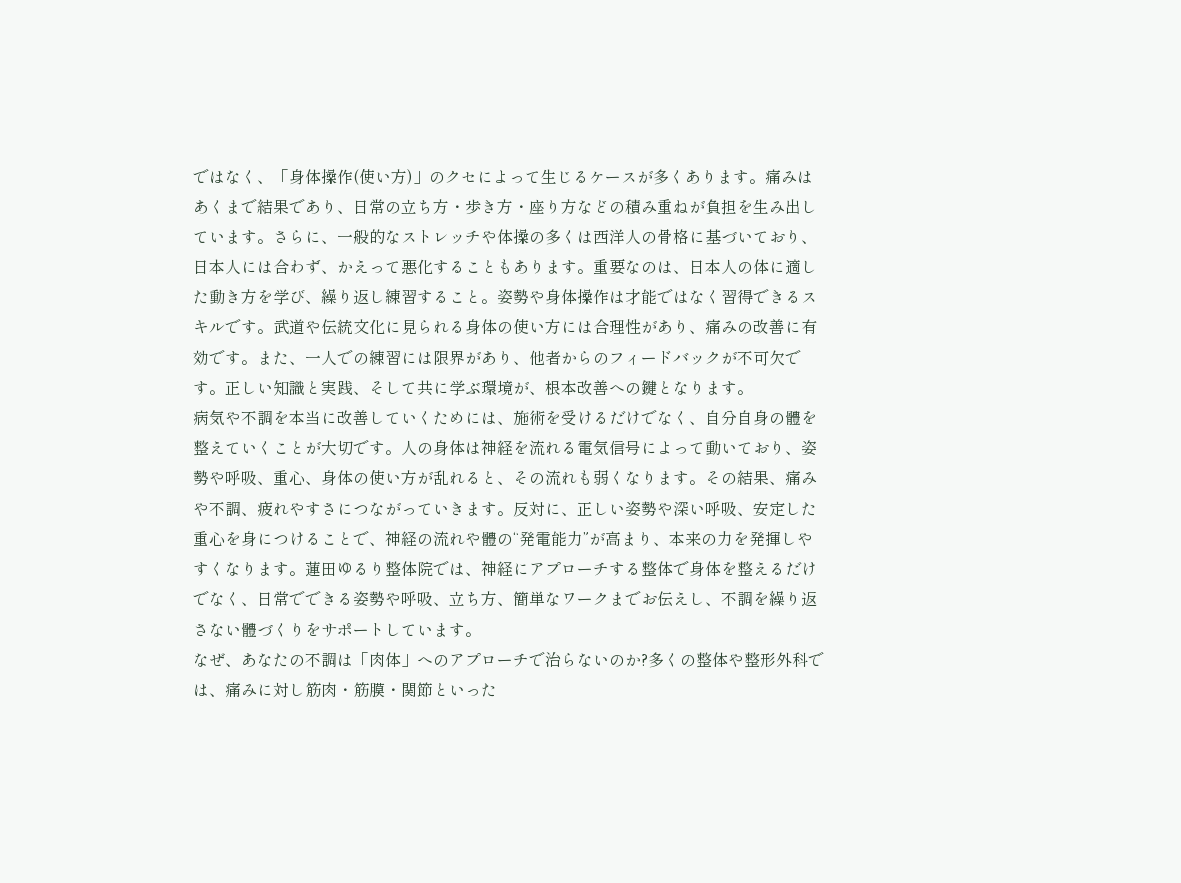ではなく、「身体操作(使い方)」のクセによって生じるケースが多くあります。痛みはあくまで結果であり、日常の立ち方・歩き方・座り方などの積み重ねが負担を生み出しています。さらに、一般的なストレッチや体操の多くは西洋人の骨格に基づいており、日本人には合わず、かえって悪化することもあります。重要なのは、日本人の体に適した動き方を学び、繰り返し練習すること。姿勢や身体操作は才能ではなく習得できるスキルです。武道や伝統文化に見られる身体の使い方には合理性があり、痛みの改善に有効です。また、一人での練習には限界があり、他者からのフィードバックが不可欠です。正しい知識と実践、そして共に学ぶ環境が、根本改善への鍵となります。
病気や不調を本当に改善していくためには、施術を受けるだけでなく、自分自身の體を整えていくことが大切です。人の身体は神経を流れる電気信号によって動いており、姿勢や呼吸、重心、身体の使い方が乱れると、その流れも弱くなります。その結果、痛みや不調、疲れやすさにつながっていきます。反対に、正しい姿勢や深い呼吸、安定した重心を身につけることで、神経の流れや體の“発電能力”が高まり、本来の力を発揮しやすくなります。蓮田ゆるり整体院では、神経にアプローチする整体で身体を整えるだけでなく、日常でできる姿勢や呼吸、立ち方、簡単なワークまでお伝えし、不調を繰り返さない體づくりをサポートしています。
なぜ、あなたの不調は「肉体」へのアプローチで治らないのか?多くの整体や整形外科では、痛みに対し筋肉・筋膜・関節といった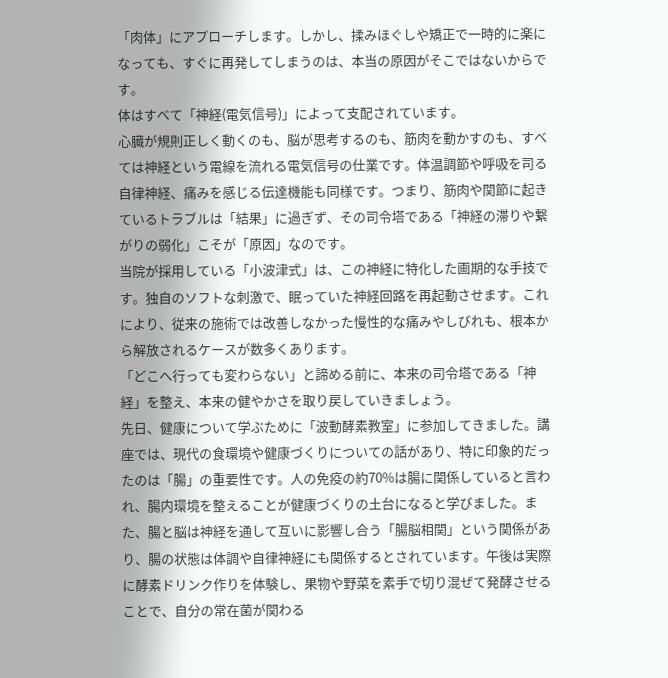「肉体」にアプローチします。しかし、揉みほぐしや矯正で一時的に楽になっても、すぐに再発してしまうのは、本当の原因がそこではないからです。
体はすべて「神経(電気信号)」によって支配されています。
心臓が規則正しく動くのも、脳が思考するのも、筋肉を動かすのも、すべては神経という電線を流れる電気信号の仕業です。体温調節や呼吸を司る自律神経、痛みを感じる伝達機能も同様です。つまり、筋肉や関節に起きているトラブルは「結果」に過ぎず、その司令塔である「神経の滞りや繋がりの弱化」こそが「原因」なのです。
当院が採用している「小波津式」は、この神経に特化した画期的な手技です。独自のソフトな刺激で、眠っていた神経回路を再起動させます。これにより、従来の施術では改善しなかった慢性的な痛みやしびれも、根本から解放されるケースが数多くあります。
「どこへ行っても変わらない」と諦める前に、本来の司令塔である「神経」を整え、本来の健やかさを取り戻していきましょう。
先日、健康について学ぶために「波動酵素教室」に参加してきました。講座では、現代の食環境や健康づくりについての話があり、特に印象的だったのは「腸」の重要性です。人の免疫の約70%は腸に関係していると言われ、腸内環境を整えることが健康づくりの土台になると学びました。また、腸と脳は神経を通して互いに影響し合う「腸脳相関」という関係があり、腸の状態は体調や自律神経にも関係するとされています。午後は実際に酵素ドリンク作りを体験し、果物や野菜を素手で切り混ぜて発酵させることで、自分の常在菌が関わる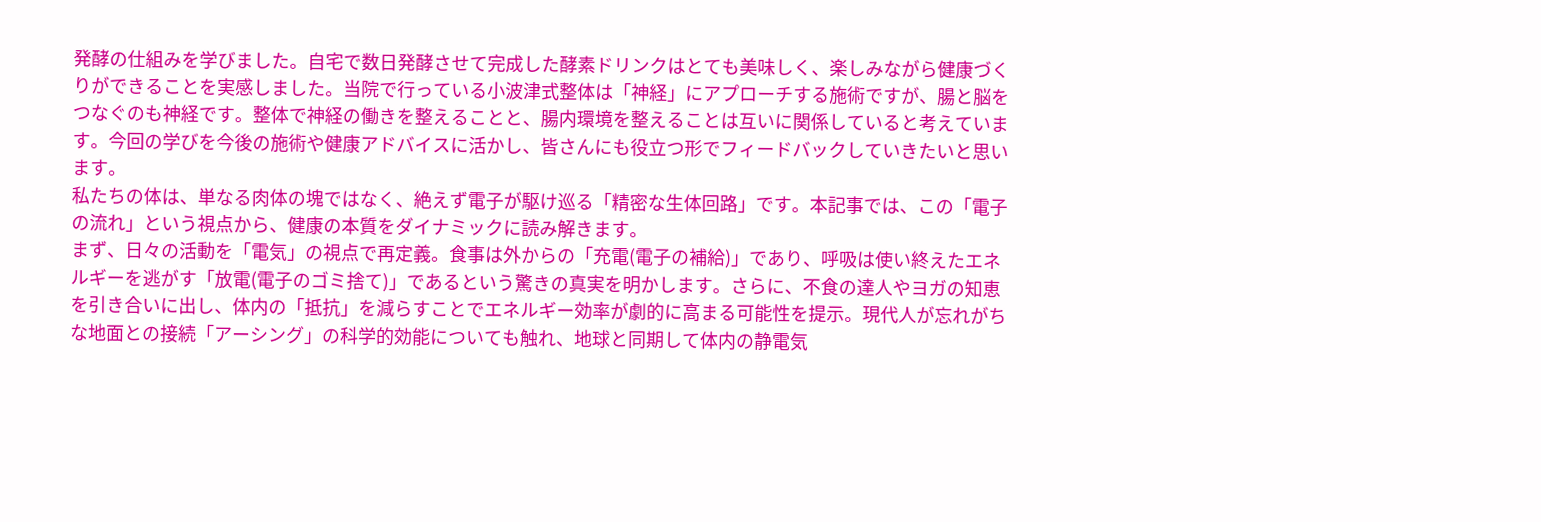発酵の仕組みを学びました。自宅で数日発酵させて完成した酵素ドリンクはとても美味しく、楽しみながら健康づくりができることを実感しました。当院で行っている小波津式整体は「神経」にアプローチする施術ですが、腸と脳をつなぐのも神経です。整体で神経の働きを整えることと、腸内環境を整えることは互いに関係していると考えています。今回の学びを今後の施術や健康アドバイスに活かし、皆さんにも役立つ形でフィードバックしていきたいと思います。
私たちの体は、単なる肉体の塊ではなく、絶えず電子が駆け巡る「精密な生体回路」です。本記事では、この「電子の流れ」という視点から、健康の本質をダイナミックに読み解きます。
まず、日々の活動を「電気」の視点で再定義。食事は外からの「充電(電子の補給)」であり、呼吸は使い終えたエネルギーを逃がす「放電(電子のゴミ捨て)」であるという驚きの真実を明かします。さらに、不食の達人やヨガの知恵を引き合いに出し、体内の「抵抗」を減らすことでエネルギー効率が劇的に高まる可能性を提示。現代人が忘れがちな地面との接続「アーシング」の科学的効能についても触れ、地球と同期して体内の静電気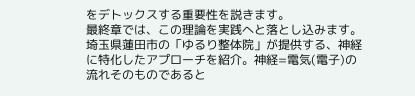をデトックスする重要性を説きます。
最終章では、この理論を実践へと落とし込みます。埼玉県蓮田市の「ゆるり整体院」が提供する、神経に特化したアプローチを紹介。神経=電気(電子)の流れそのものであると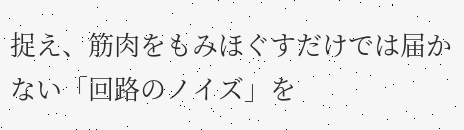捉え、筋肉をもみほぐすだけでは届かない「回路のノイズ」を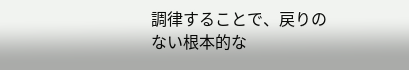調律することで、戻りのない根本的な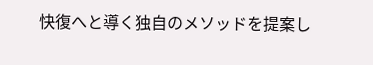快復へと導く独自のメソッドを提案し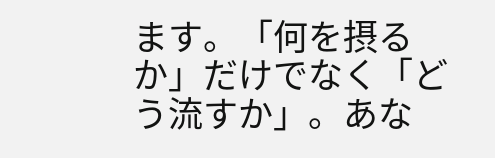ます。「何を摂るか」だけでなく「どう流すか」。あな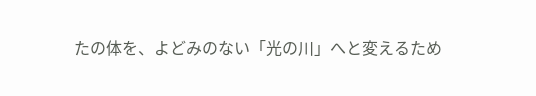たの体を、よどみのない「光の川」へと変えるため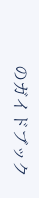のガイドブック